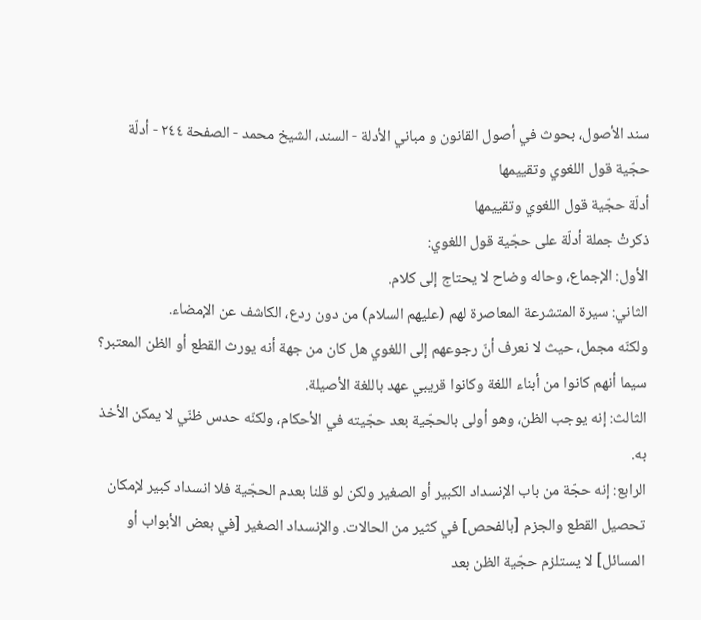سند الأصول، بحوث في أصول القانون و مباني الأدلة - السند، الشيخ محمد - الصفحة ٢٤٤ - أدلّة حجّية قول اللغوي وتقييمها
أدلّة حجّية قول اللغوي وتقييمها
ذكرتْ جملة أدلّة على حجّية قول اللغوي:
الأول: الإجماع، وحاله وضاح لا يحتاج إلى كلام.
الثاني: سيرة المتشرعة المعاصرة لهم (عليهم السلام) من دون ردع، الكاشف عن الإمضاء.
ولكنّه مجمل، حيث لا نعرف أنّ رجوعهم إلى اللغوي هل كان من جهة أنه يورث القطع أو الظن المعتبر؟ سيما أنهم كانوا من أبناء اللغة وكانوا قريبي عهد باللغة الأصيلة.
الثالث: إنه يوجب الظن، وهو أولى بالحجّية بعد حجّيته في الأحكام، ولكنّه حدس ظنّي لا يمكن الأخذ به.
الرابع: إنه حجّة من باب الإنسداد الكبير أو الصغير ولكن لو قلنا بعدم الحجّية فلا انسداد كبير لإمكان تحصيل القطع والجزم [بالفحص] في كثير من الحالات. والإنسداد الصغير [في بعض الأبواب أو المسائل] لا يستلزم حجّية الظن بعد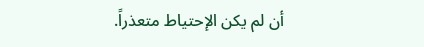أن لم يكن الإحتياط متعذراً.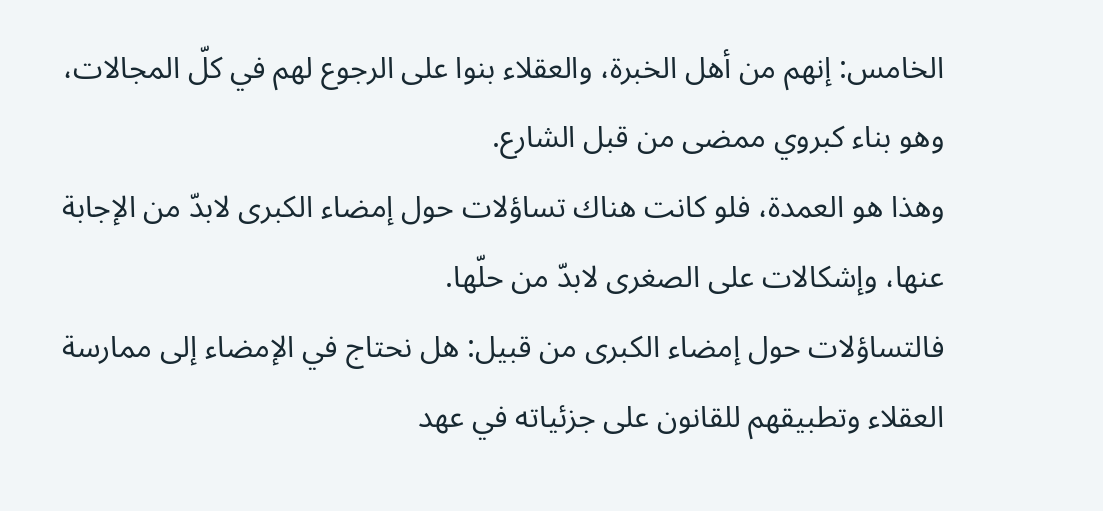الخامس: إنهم من أهل الخبرة، والعقلاء بنوا على الرجوع لهم في كلّ المجالات، وهو بناء كبروي ممضى من قبل الشارع.
وهذا هو العمدة، فلو كانت هناك تساؤلات حول إمضاء الكبرى لابدّ من الإجابة عنها، وإشكالات على الصغرى لابدّ من حلّها.
فالتساؤلات حول إمضاء الكبرى من قبيل: هل نحتاج في الإمضاء إلى ممارسة العقلاء وتطبيقهم للقانون على جزئياته في عهد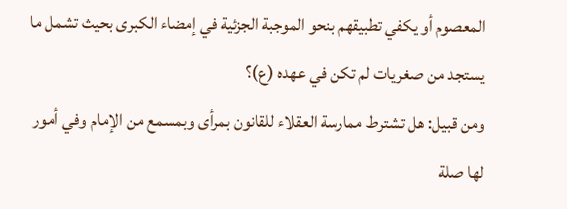المعصوم أو يكفي تطبيقهم بنحو الموجبة الجزئية في إمضاء الكبرى بحيث تشمل ما يستجد من صغريات لم تكن في عهده (ع)؟
ومن قبيل: هل تشترط ممارسة العقلاء للقانون بمرأى وبمسمع من الإمام وفي أمور لها صلة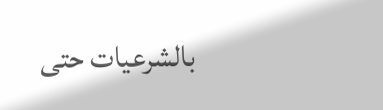بالشرعيات حتى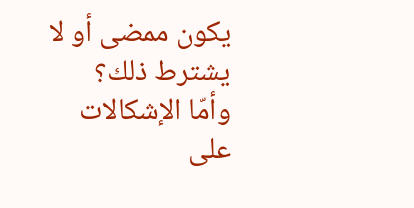يكون ممضى أو لا يشترط ذلك؟
وأمّا الإشكالات على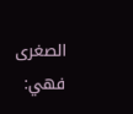الصغرى فهي: